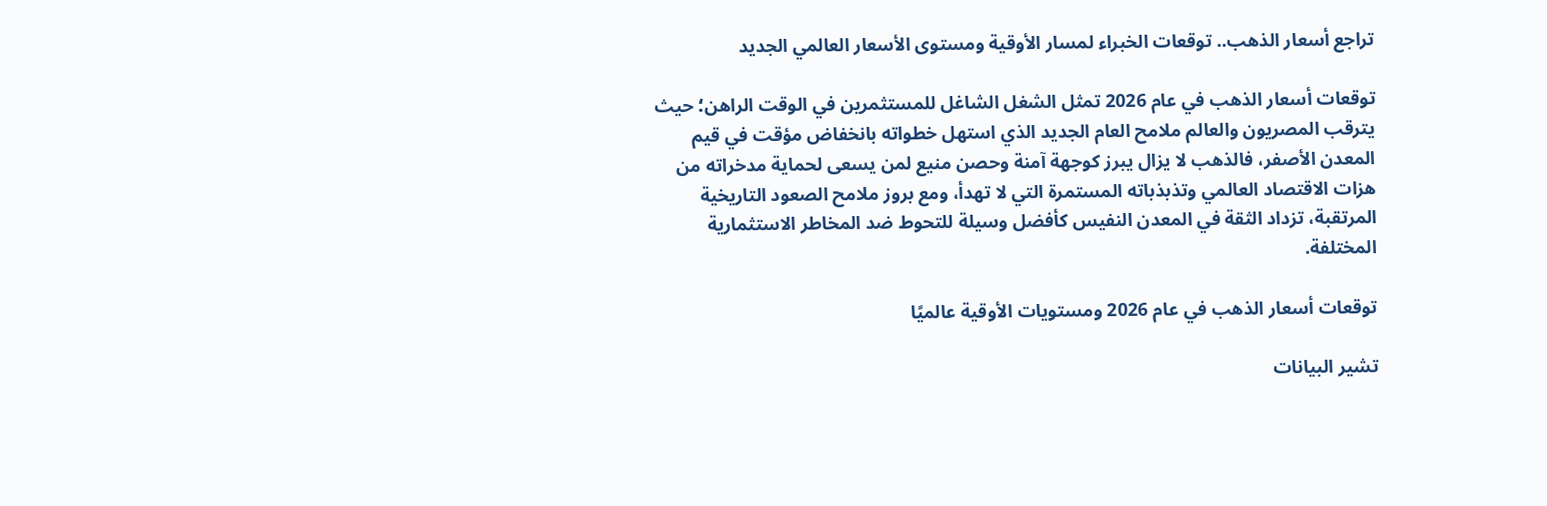تراجع أسعار الذهب.. توقعات الخبراء لمسار الأوقية ومستوى الأسعار العالمي الجديد

توقعات أسعار الذهب في عام 2026 تمثل الشغل الشاغل للمستثمرين في الوقت الراهن؛ حيث يترقب المصريون والعالم ملامح العام الجديد الذي استهل خطواته بانخفاض مؤقت في قيم المعدن الأصفر، فالذهب لا يزال يبرز كوجهة آمنة وحصن منيع لمن يسعى لحماية مدخراته من هزات الاقتصاد العالمي وتذبذباته المستمرة التي لا تهدأ، ومع بروز ملامح الصعود التاريخية المرتقبة، تزداد الثقة في المعدن النفيس كأفضل وسيلة للتحوط ضد المخاطر الاستثمارية المختلفة.

توقعات أسعار الذهب في عام 2026 ومستويات الأوقية عالميًا

تشير البيانات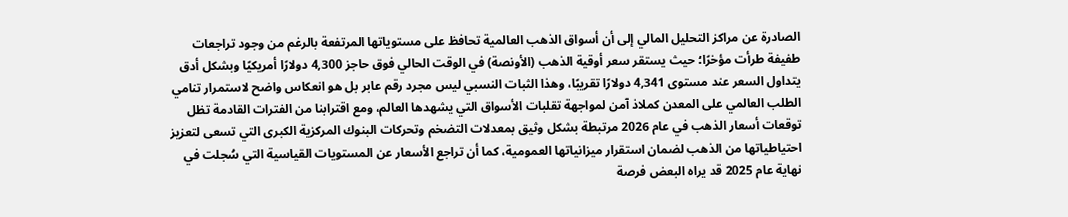الصادرة عن مراكز التحليل المالي إلى أن أسواق الذهب العالمية تحافظ على مستوياتها المرتفعة بالرغم من وجود تراجعات طفيفة طرأت مؤخرًا؛ حيث يستقر سعر أوقية الذهب (الأونصة) في الوقت الحالي فوق حاجز 4,300 دولارًا أمريكيًا وبشكل أدق يتداول السعر عند مستوى 4,341 دولارًا تقريبًا، وهذا الثبات النسبي ليس مجرد رقم عابر بل هو انعكاس واضح لاستمرار تنامي الطلب العالمي على المعدن كملاذ آمن لمواجهة تقلبات الأسواق التي يشهدها العالم، ومع اقترابنا من الفترات القادمة تظل توقعات أسعار الذهب في عام 2026 مرتبطة بشكل وثيق بمعدلات التضخم وتحركات البنوك المركزية الكبرى التي تسعى لتعزيز احتياطياتها من الذهب لضمان استقرار ميزانياتها العمومية، كما أن تراجع الأسعار عن المستويات القياسية التي سُجلت في نهاية عام 2025 قد يراه البعض فرصة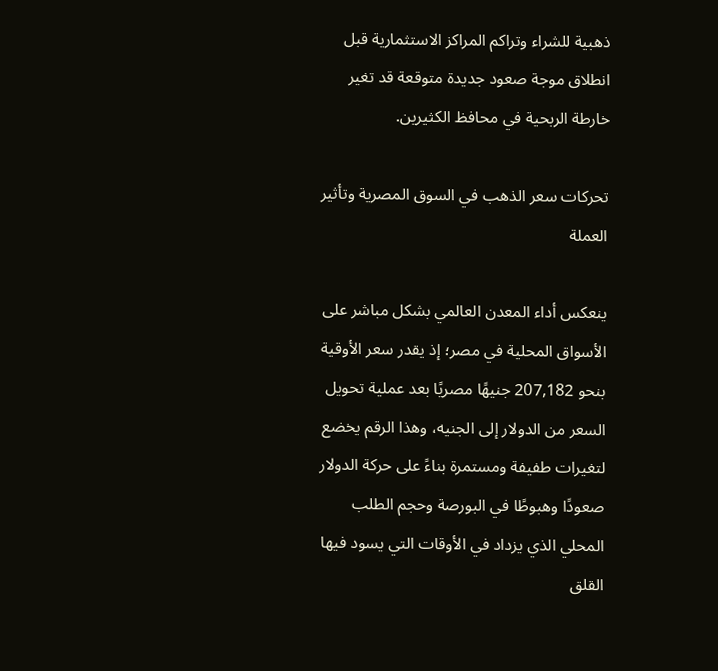ذهبية للشراء وتراكم المراكز الاستثمارية قبل انطلاق موجة صعود جديدة متوقعة قد تغير خارطة الربحية في محافظ الكثيرين.

تحركات سعر الذهب في السوق المصرية وتأثير العملة

ينعكس أداء المعدن العالمي بشكل مباشر على الأسواق المحلية في مصر؛ إذ يقدر سعر الأوقية بنحو 207,182 جنيهًا مصريًا بعد عملية تحويل السعر من الدولار إلى الجنيه، وهذا الرقم يخضع لتغيرات طفيفة ومستمرة بناءً على حركة الدولار صعودًا وهبوطًا في البورصة وحجم الطلب المحلي الذي يزداد في الأوقات التي يسود فيها القلق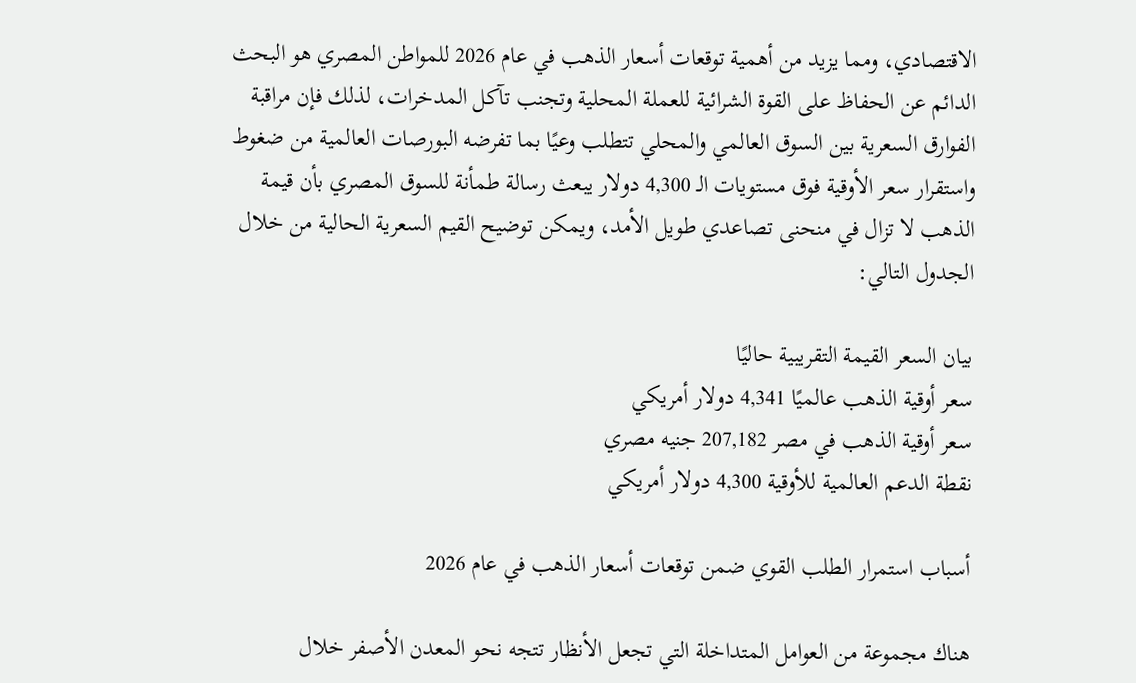الاقتصادي، ومما يزيد من أهمية توقعات أسعار الذهب في عام 2026 للمواطن المصري هو البحث الدائم عن الحفاظ على القوة الشرائية للعملة المحلية وتجنب تآكل المدخرات، لذلك فإن مراقبة الفوارق السعرية بين السوق العالمي والمحلي تتطلب وعيًا بما تفرضه البورصات العالمية من ضغوط واستقرار سعر الأوقية فوق مستويات الـ 4,300 دولار يبعث رسالة طمأنة للسوق المصري بأن قيمة الذهب لا تزال في منحنى تصاعدي طويل الأمد، ويمكن توضيح القيم السعرية الحالية من خلال الجدول التالي:

بيان السعر القيمة التقريبية حاليًا
سعر أوقية الذهب عالميًا 4,341 دولار أمريكي
سعر أوقية الذهب في مصر 207,182 جنيه مصري
نقطة الدعم العالمية للأوقية 4,300 دولار أمريكي

أسباب استمرار الطلب القوي ضمن توقعات أسعار الذهب في عام 2026

هناك مجموعة من العوامل المتداخلة التي تجعل الأنظار تتجه نحو المعدن الأصفر خلال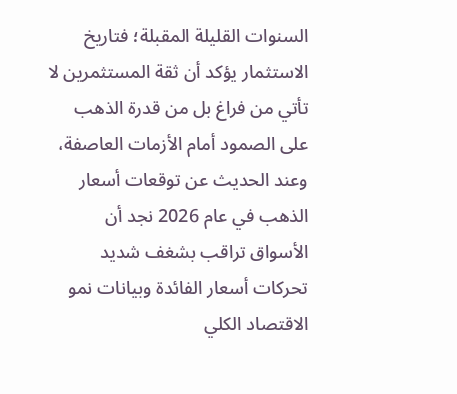السنوات القليلة المقبلة؛ فتاريخ الاستثمار يؤكد أن ثقة المستثمرين لا تأتي من فراغ بل من قدرة الذهب على الصمود أمام الأزمات العاصفة، وعند الحديث عن توقعات أسعار الذهب في عام 2026 نجد أن الأسواق تراقب بشغف شديد تحركات أسعار الفائدة وبيانات نمو الاقتصاد الكلي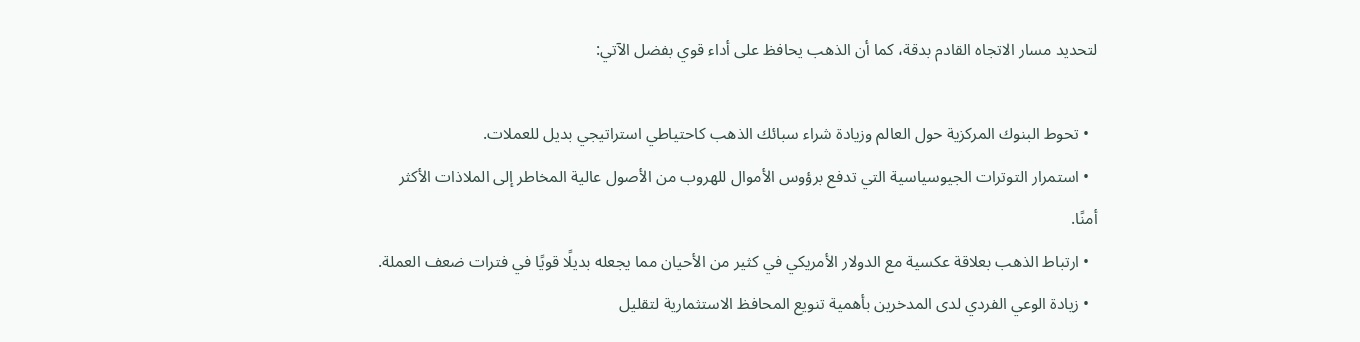لتحديد مسار الاتجاه القادم بدقة، كما أن الذهب يحافظ على أداء قوي بفضل الآتي:

  • تحوط البنوك المركزية حول العالم وزيادة شراء سبائك الذهب كاحتياطي استراتيجي بديل للعملات.
  • استمرار التوترات الجيوسياسية التي تدفع برؤوس الأموال للهروب من الأصول عالية المخاطر إلى الملاذات الأكثر أمنًا.
  • ارتباط الذهب بعلاقة عكسية مع الدولار الأمريكي في كثير من الأحيان مما يجعله بديلًا قويًا في فترات ضعف العملة.
  • زيادة الوعي الفردي لدى المدخرين بأهمية تنويع المحافظ الاستثمارية لتقليل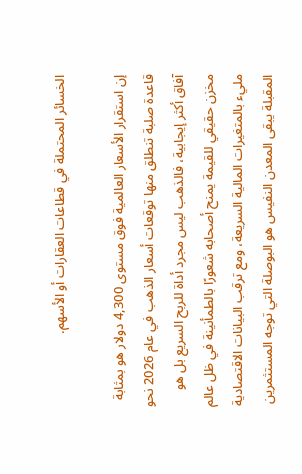الخسائر المحتملة في قطاعات العقارات أو الأسهم.

إن استقرار الأسعار العالمية فوق مستوى 4,300 دولار هو بمثابة قاعدة صلبة تنطلق منها توقعات أسعار الذهب في عام 2026 نحو آفاق أكثر إيجابية، فالذهب ليس مجرد أداة للربح السريع بل هو مخزن حقيقي للقيمة يمنح أصحابه شعورًا بالطمأنينة في ظل عالم مليء بالمتغيرات المالية السريعة، ومع ترقب البيانات الاقتصادية المقبلة يبقى المعدن النفيس هو البوصلة التي توجه المستثمرين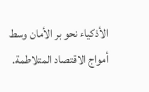الأذكياء نحو بر الأمان وسط أمواج الاقتصاد المتلاطمة.